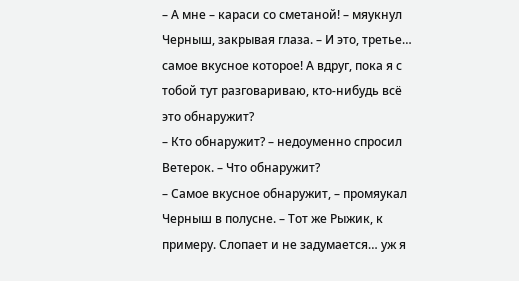– А мне – караси со сметаной! – мяукнул Черныш, закрывая глаза. – И это, третье… самое вкусное которое! А вдруг, пока я с тобой тут разговариваю, кто-нибудь всё это обнаружит?
– Кто обнаружит? – недоуменно спросил Ветерок. – Что обнаружит?
– Самое вкусное обнаружит, – промяукал Черныш в полусне. – Тот же Рыжик, к примеру. Слопает и не задумается… уж я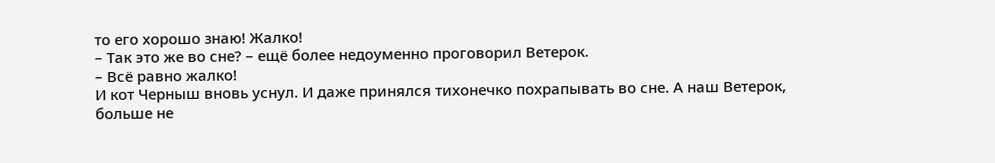то его хорошо знаю! Жалко!
– Так это же во сне? – ещё более недоуменно проговорил Ветерок.
– Всё равно жалко!
И кот Черныш вновь уснул. И даже принялся тихонечко похрапывать во сне. А наш Ветерок, больше не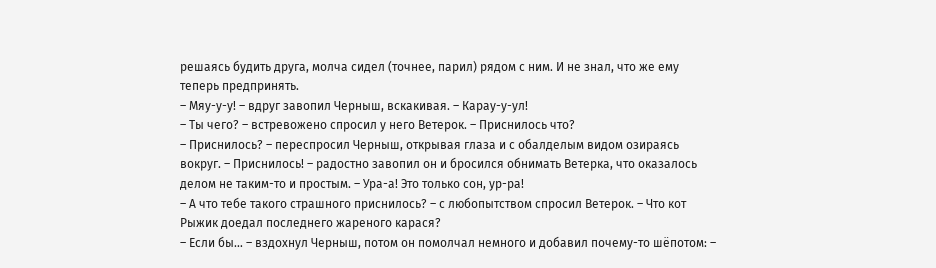решаясь будить друга, молча сидел (точнее, парил) рядом с ним. И не знал, что же ему теперь предпринять.
– Мяу-у-у! – вдруг завопил Черныш, вскакивая. – Карау-у-ул!
– Ты чего? – встревожено спросил у него Ветерок. – Приснилось что?
– Приснилось? – переспросил Черныш, открывая глаза и с обалделым видом озираясь вокруг. – Приснилось! – радостно завопил он и бросился обнимать Ветерка, что оказалось делом не таким-то и простым. – Ура-а! Это только сон, ур-ра!
– А что тебе такого страшного приснилось? – с любопытством спросил Ветерок. – Что кот Рыжик доедал последнего жареного карася?
– Если бы… – вздохнул Черныш, потом он помолчал немного и добавил почему-то шёпотом: –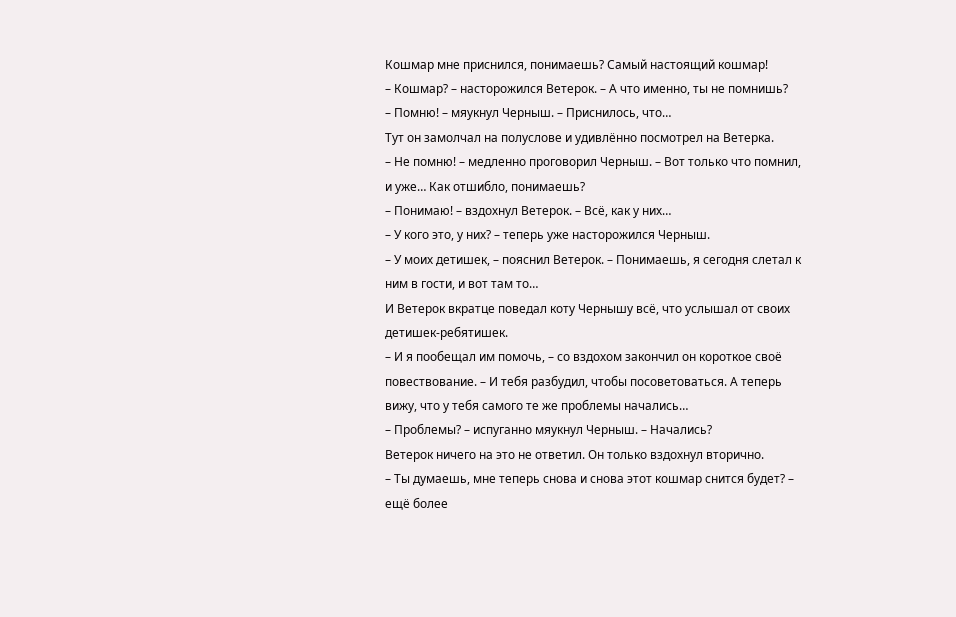Кошмар мне приснился, понимаешь? Самый настоящий кошмар!
– Кошмар? – насторожился Ветерок. – А что именно, ты не помнишь?
– Помню! – мяукнул Черныш. – Приснилось, что…
Тут он замолчал на полуслове и удивлённо посмотрел на Ветерка.
– Не помню! – медленно проговорил Черныш. – Вот только что помнил, и уже… Как отшибло, понимаешь?
– Понимаю! – вздохнул Ветерок. – Всё, как у них…
– У кого это, у них? – теперь уже насторожился Черныш.
– У моих детишек, – пояснил Ветерок. – Понимаешь, я сегодня слетал к ним в гости, и вот там то…
И Ветерок вкратце поведал коту Чернышу всё, что услышал от своих детишек-ребятишек.
– И я пообещал им помочь, – со вздохом закончил он короткое своё повествование. – И тебя разбудил, чтобы посоветоваться. А теперь вижу, что у тебя самого те же проблемы начались…
– Проблемы? – испуганно мяукнул Черныш. – Начались?
Ветерок ничего на это не ответил. Он только вздохнул вторично.
– Ты думаешь, мне теперь снова и снова этот кошмар снится будет? – ещё более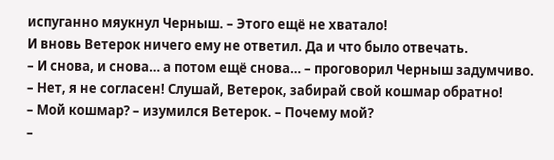испуганно мяукнул Черныш. – Этого ещё не хватало!
И вновь Ветерок ничего ему не ответил. Да и что было отвечать.
– И снова, и снова… а потом ещё снова… – проговорил Черныш задумчиво. – Нет, я не согласен! Слушай, Ветерок, забирай свой кошмар обратно!
– Мой кошмар? – изумился Ветерок. – Почему мой?
–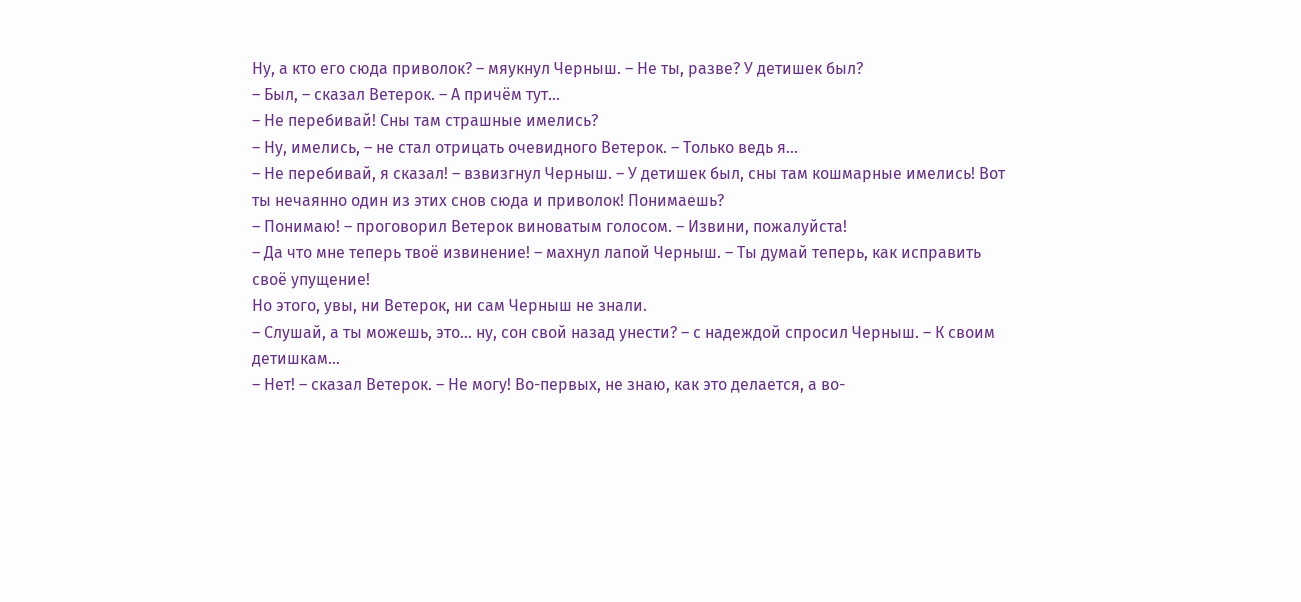Ну, а кто его сюда приволок? – мяукнул Черныш. – Не ты, разве? У детишек был?
– Был, – сказал Ветерок. – А причём тут…
– Не перебивай! Сны там страшные имелись?
– Ну, имелись, – не стал отрицать очевидного Ветерок. – Только ведь я…
– Не перебивай, я сказал! – взвизгнул Черныш. – У детишек был, сны там кошмарные имелись! Вот ты нечаянно один из этих снов сюда и приволок! Понимаешь?
– Понимаю! – проговорил Ветерок виноватым голосом. – Извини, пожалуйста!
– Да что мне теперь твоё извинение! – махнул лапой Черныш. – Ты думай теперь, как исправить своё упущение!
Но этого, увы, ни Ветерок, ни сам Черныш не знали.
– Слушай, а ты можешь, это… ну, сон свой назад унести? – с надеждой спросил Черныш. – К своим детишкам…
– Нет! – сказал Ветерок. – Не могу! Во-первых, не знаю, как это делается, а во-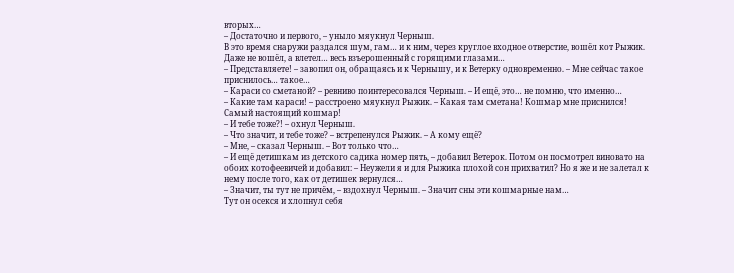вторых…
– Достаточно и первого, – уныло мяукнул Черныш.
В это время снаружи раздался шум, гам… и к ним, через круглое входное отверстие, вошёл кот Рыжик. Даже не вошёл, а влетел… весь взъерошенный с горящими глазами…
– Представляете! – завопил он, обращаясь и к Чернышу, и к Ветерку одновременно. – Мне сейчас такое приснилось… такое…
– Караси со сметаной? – ревниво поинтересовался Черныш. – И ещё, это… не помню, что именно…
– Какие там караси! – расстроено мяукнул Рыжик. – Какая там сметана! Кошмар мне приснился! Самый настоящий кошмар!
– И тебе тоже?! – охнул Черныш.
– Что значит, и тебе тоже? – встрепенулся Рыжик. – А кому ещё?
– Мне, – сказал Черныш. – Вот только что…
– И ещё детишкам из детского садика номер пять, – добавил Ветерок. Потом он посмотрел виновато на обоих котофеевичей и добавил: – Неужели я и для Рыжика плохой сон прихватил? Но я же и не залетал к нему после того, как от детишек вернулся…
– Значит, ты тут не причём, – вздохнул Черныш. – Значит сны эти кошмарные нам…
Тут он осекся и хлопнул себя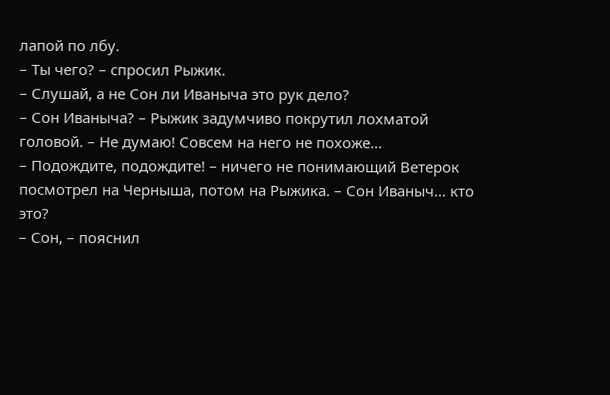лапой по лбу.
– Ты чего? – спросил Рыжик.
– Слушай, а не Сон ли Иваныча это рук дело?
– Сон Иваныча? – Рыжик задумчиво покрутил лохматой головой. – Не думаю! Совсем на него не похоже…
– Подождите, подождите! – ничего не понимающий Ветерок посмотрел на Черныша, потом на Рыжика. – Сон Иваныч… кто это?
– Сон, – пояснил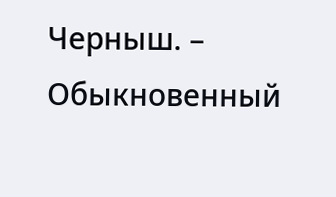Черныш. – Обыкновенный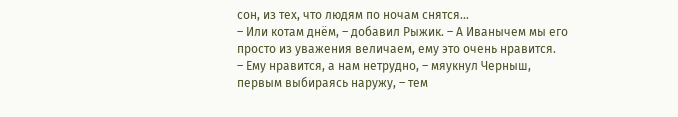сон, из тех, что людям по ночам снятся…
– Или котам днём, – добавил Рыжик. – А Иванычем мы его просто из уважения величаем, ему это очень нравится.
– Ему нравится, а нам нетрудно, – мяукнул Черныш, первым выбираясь наружу, – тем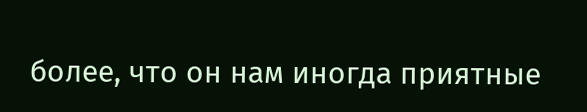более, что он нам иногда приятные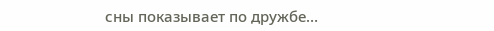сны показывает по дружбе…